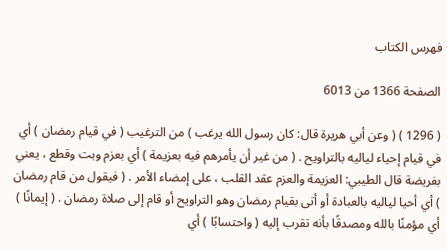فهرس الكتاب

الصفحة 1366 من 6013

( 1296 ) ( وعن أبي هريرة قال: كان رسول الله يرغب ) من الترغيب ( في قيام رمضان ) أي في قيام إحياء لياليه بالتراويح . ( من غير أن يأمرهم فيه بعزيمة ) أي بعزم وبت وقطع ، يعني بفريضة قال الطيبي: العزيمة والعزم عقد القلب ، على إمضاء الأمر . ( فيقول من قام رمضان ) أي أحيا لياليه بالعبادة أو أتى بقيام رمضان وهو التراويح أو قام إلى صلاة رمضان . ( إيمانًا ) أي مؤمنًا بالله ومصدقًا بأنه تقرب إليه ( واحتسابًا ) أي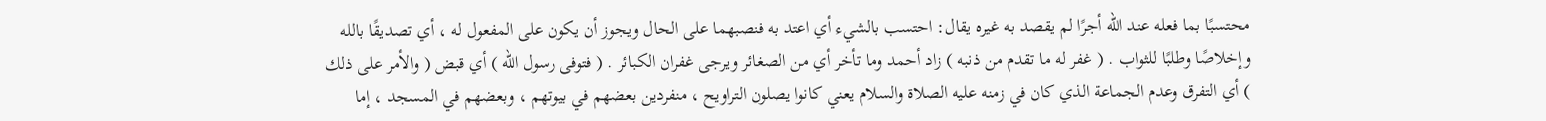محتسبًا بما فعله عند الله أجرًا لم يقصد به غيره يقال: احتسب بالشيء أي اعتد به فنصبهما على الحال ويجوز أن يكون على المفعول له ، أي تصديقًا بالله وإخلاصًا وطلبًا للثواب . ( غفر له ما تقدم من ذنبه ) زاد أحمد وما تأخر أي من الصغائر ويرجى غفران الكبائر . ( فتوفى رسول الله ) أي قبض ( والأمر على ذلك ) أي التفرق وعدم الجماعة الذي كان في زمنه عليه الصلاة والسلام يعني كانوا يصلون التراويح ، منفردين بعضهم في بيوتهم ، وبعضهم في المسجد ، إما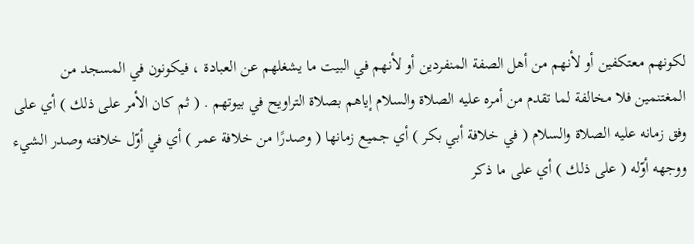لكونهم معتكفين أو لأنهم من أهل الصفة المنفردين أو لأنهم في البيت ما يشغلهم عن العبادة ، فيكونون في المسجد من المغتنمين فلا مخالفة لما تقدم من أمره عليه الصلاة والسلام إياهم بصلاة التراويح في بيوتهم . ( ثم كان الأمر على ذلك ) أي على وفق زمانه عليه الصلاة والسلام ( في خلافة أبي بكر ) أي جميع زمانها ( وصدرًا من خلافة عمر ) أي في أوّل خلافته وصدر الشيء ووجهه أوّله ( على ذلك ) أي على ما ذكر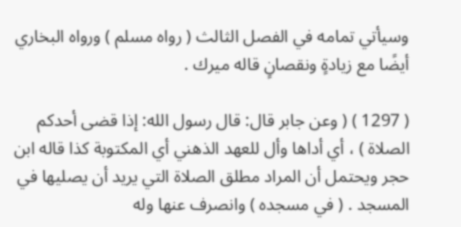وسيأتي تمامه في الفصل الثالث ( رواه مسلم ) ورواه البخاري أيضًا مع زيادةٍ ونقصانٍ قاله ميرك .

( 1297 ) ( وعن جابر قال: قال رسول الله: إذا قضى أحدكم الصلاة ) ، أي أداها وأل للعهد الذهني أي المكتوبة كذا قاله ابن حجر ويحتمل أن المراد مطلق الصلاة التي يريد أن يصليها في المسجد . ( في مسجده ) وانصرف عنها وله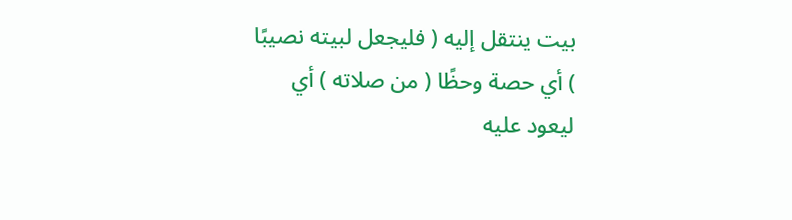بيت ينتقل إليه ( فليجعل لبيته نصيبًا ) أي حصة وحظًا ( من صلاته ) أي ليعود عليه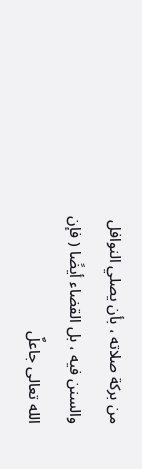من بركة صلاته ، بأن يصلي النوافل والسنن فيه ، بل القضاء أيضًا ( فإن الله تعالى جاعلٌ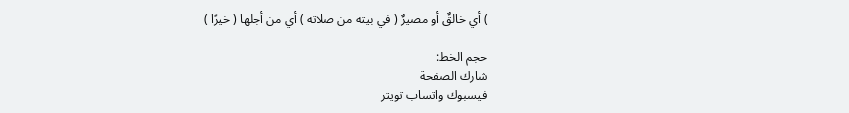) أي خالقٌ أو مصيرٌ ( في بيته من صلاته ) أي من أجلها ( خيرًا )

حجم الخط:
شارك الصفحة
فيسبوك واتساب تويتر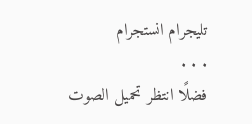تليجرام انستجرام
. . .
فضلًا انتظر تحميل الصوت